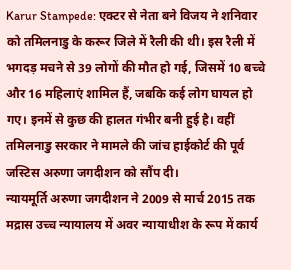Karur Stampede: एक्टर से नेता बने विजय ने शनिवार को तमिलनाडु के करूर जिले में रैली की थी। इस रैली में भगदड़ मचने से 39 लोगों की मौत हो गई, जिसमें 10 बच्चे और 16 महिलाएं शामिल हैं, जबकि कई लोग घायल हो गए। इनमें से कुछ की हालत गंभीर बनी हुई है। वहीं तमिलनाडु सरकार ने मामले की जांच हाईकोर्ट की पूर्व जस्टिस अरुणा जगदीशन को सौंप दी।
न्यायमूर्ति अरुणा जगदीशन ने 2009 से मार्च 2015 तक मद्रास उच्च न्यायालय में अवर न्यायाधीश के रूप में कार्य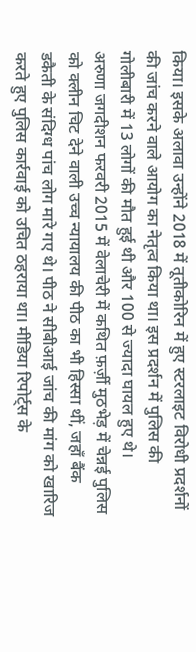किया। इसके अलावा उन्होंने 2018 में तूतीकोरिन में हुए स्टरलाइट विरोधी प्रदर्शनों की जांच करने वाले आयोग का नेतृत्व किया था। इस प्रदर्शन में पुलिस की गोलीबारी में 13 लोगों की मौत हुई थी और 100 से ज्यादा घायल हुए थे।
अरुणा जगदीशन फरवरी 2015 में वेलाचेरी में कथित फ़र्ज़ी मुठभेड़ में चेन्नई पुलिस को क्लीन चिट देने वाली उच्च न्यायालय की पीठ का भी हिस्सा थीं, जहाँ बैंक डकैती के संदिग्ध पांच लोग मारे गए थे। पीठ ने सीबीआई जांच की मांग को खारिज करते हुए पुलिस कार्रवाई को उचित ठहराया था। मीडिया रिपोर्ट्स के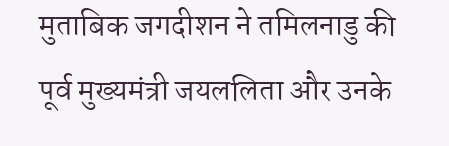मुताबिक जगदीशन ने तमिलनाडु की पूर्व मुख्यमंत्री जयललिता और उनके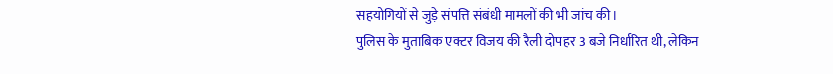सहयोगियों से जुड़े संपत्ति संबंधी मामलों की भी जांच की।
पुलिस के मुताबिक एक्टर विजय की रैली दोपहर 3 बजे निर्धारित थी, लेकिन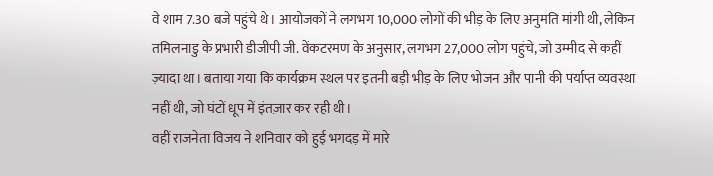वे शाम 7.30 बजे पहुंचे थे। आयोजकों ने लगभग 10,000 लोगों की भीड़ के लिए अनुमति मांगी थी, लेकिन तमिलनाडु के प्रभारी डीजीपी जी. वेंकटरमण के अनुसार, लगभग 27,000 लोग पहुंचे, जो उम्मीद से कहीं ज़्यादा था। बताया गया कि कार्यक्रम स्थल पर इतनी बड़ी भीड़ के लिए भोजन और पानी की पर्याप्त व्यवस्था नहीं थी, जो घंटों धूप में इंतज़ार कर रही थी।
वहीं राजनेता विजय ने शनिवार को हुई भगदड़ में मारे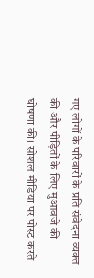गए लोगों के परिवारों के प्रति संवेदना व्यक्त की और पीड़ितों के लिए मुआवजे की घोषणा की। सोशल मीडिया पर पोस्ट करते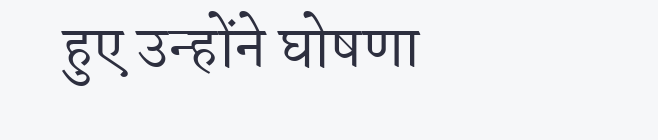हुए उन्होंने घोषणा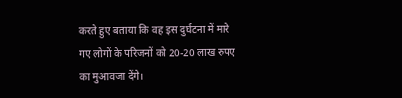करते हुए बताया कि वह इस दुर्घटना में मारे गए लोगों के परिजनों को 20-20 लाख रुपए का मुआवजा देंगे।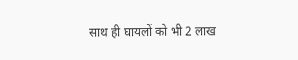साथ ही घायलों को भी 2 लाख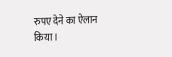रुपए देने का ऐलान किया।